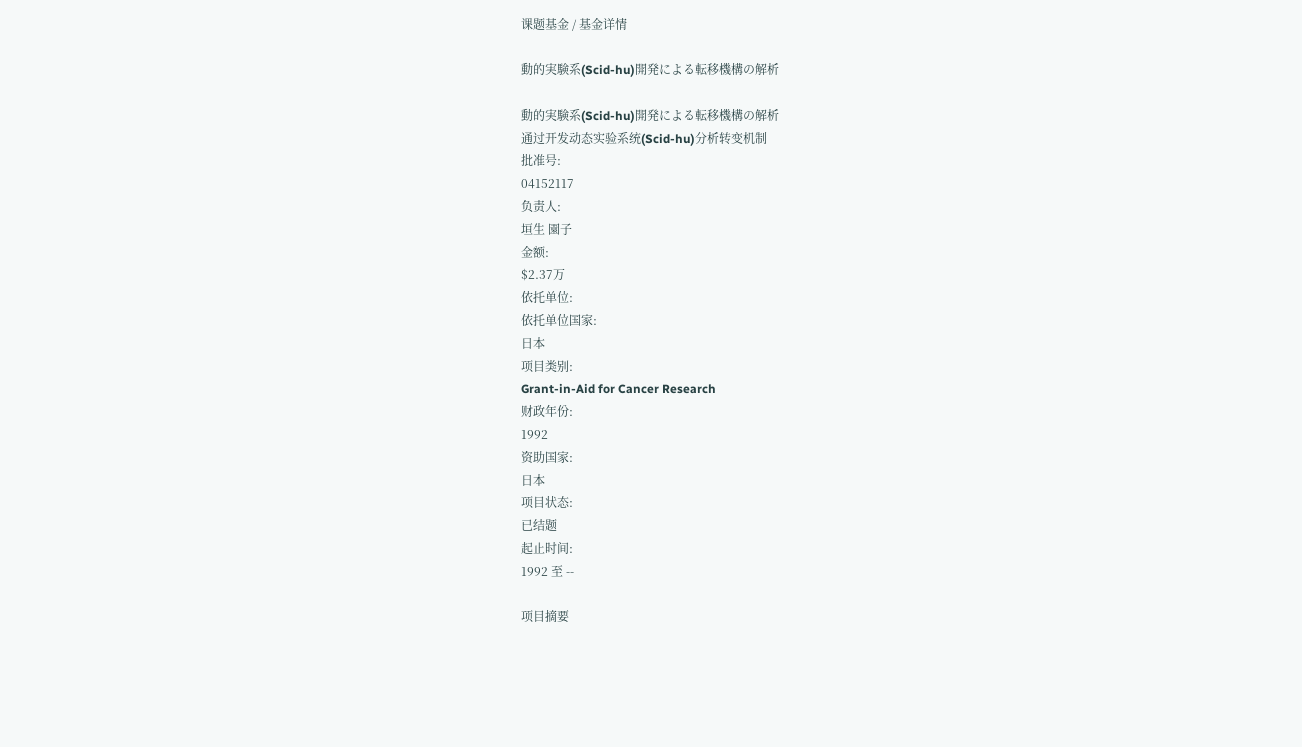课题基金 / 基金详情

動的実験系(Scid-hu)開発による転移機構の解析

動的実験系(Scid-hu)開発による転移機構の解析
通过开发动态实验系统(Scid-hu)分析转变机制
批准号:
04152117
负责人:
垣生 園子
金额:
$2.37万
依托单位:
依托单位国家:
日本
项目类别:
Grant-in-Aid for Cancer Research
财政年份:
1992
资助国家:
日本
项目状态:
已结题
起止时间:
1992 至 --

项目摘要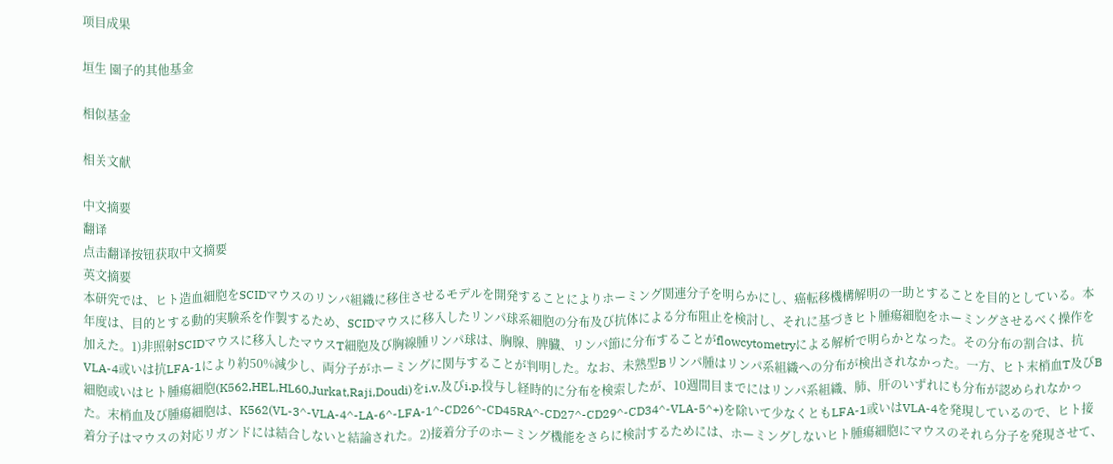项目成果

垣生 園子的其他基金

相似基金

相关文献

中文摘要
翻译
点击翻译按钮获取中文摘要
英文摘要
本研究では、ヒト造血細胞をSCIDマウスのリンパ組織に移住させるモデルを開発することによりホーミング関連分子を明らかにし、癌転移機構解明の一助とすることを目的としている。本年度は、目的とする動的実験系を作製するため、SCIDマウスに移入したリンパ球系細胞の分布及び抗体による分布阻止を検討し、それに基づきヒト腫瘍細胞をホーミングさせるべく操作を加えた。1)非照射SCIDマウスに移入したマウスT細胞及び胸線腫リンパ球は、胸腺、脾臓、リンパ節に分布することがflowcytometryによる解析で明らかとなった。その分布の割合は、抗VLA-4或いは抗LFA-1により約50%減少し、両分子がホーミングに関与することが判明した。なお、未熟型Bリンパ腫はリンパ系組織への分布が検出されなかった。一方、ヒト末梢血T及びB細胞或いはヒト腫瘍細胞(K562,HEL,HL60,Jurkat,Raji,Doudi)をi.v.及びi.p.投与し経時的に分布を検索したが、10週間目までにはリンパ系組織、肺、肝のいずれにも分布が認められなかった。末梢血及び腫瘍細胞は、K562(VL-3^-VLA-4^-LA-6^-LFA-1^-CD26^-CD45RA^-CD27^-CD29^-CD34^-VLA-5^+)を除いて少なくともLFA-1或いはVLA-4を発現しているので、ヒト接着分子はマウスの対応リガンドには結合しないと結論された。2)接着分子のホーミング機能をさらに検討するためには、ホーミングしないヒト腫瘍細胞にマウスのそれら分子を発現させて、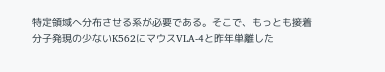特定領域へ分布させる系が必要である。そこで、もっとも接着分子発現の少ないK562にマウスVLA-4と昨年単離した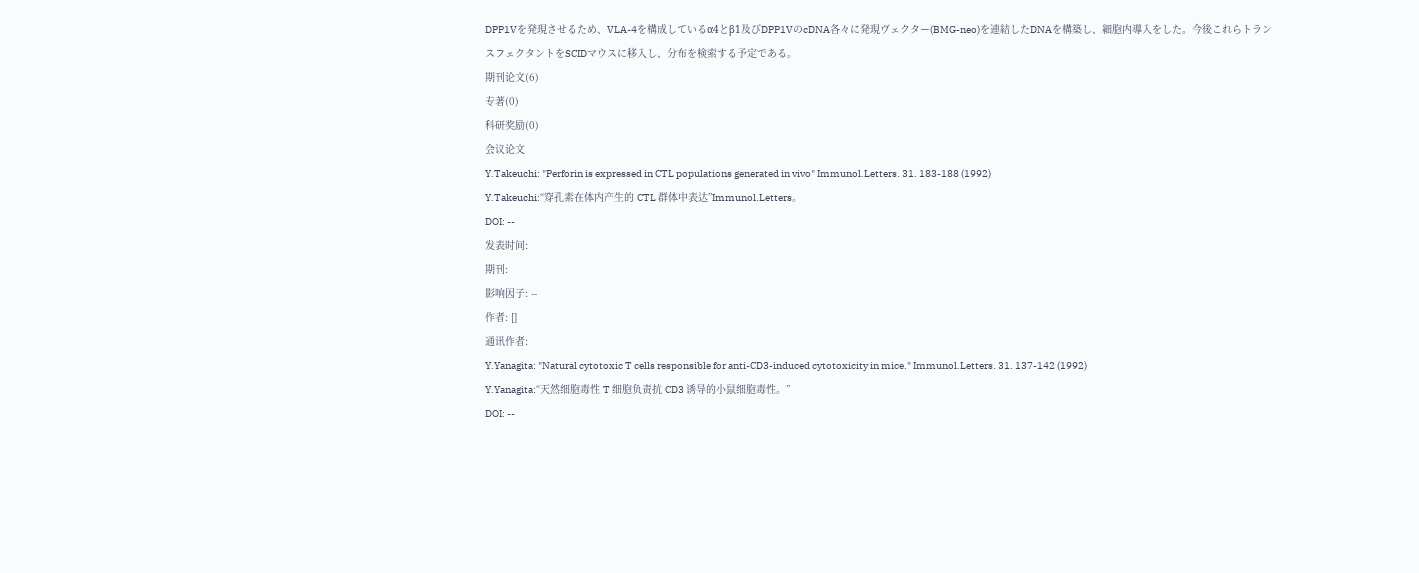DPP1Vを発現させるため、VLA-4を構成しているα4とβ1及びDPP1VのcDNA各々に発現ヴェクター(BMG-neo)を連結したDNAを構築し、細胞内導入をした。今後これらトランスフェクタントをSCIDマウスに移入し、分布を検索する予定である。
期刊论文(6)
专著(0)
科研奖励(0)
会议论文
Y.Takeuchi: "Perforin is expressed in CTL populations generated in vivo" Immunol.Letters. 31. 183-188 (1992)
Y.Takeuchi:“穿孔素在体内产生的 CTL 群体中表达”Immunol.Letters。
DOI: --
发表时间:
期刊:
影响因子: --
作者: []
通讯作者:
Y.Yanagita: "Natural cytotoxic T cells responsible for anti-CD3-induced cytotoxicity in mice." Immunol.Letters. 31. 137-142 (1992)
Y.Yanagita:“天然细胞毒性 T 细胞负责抗 CD3 诱导的小鼠细胞毒性。”
DOI: --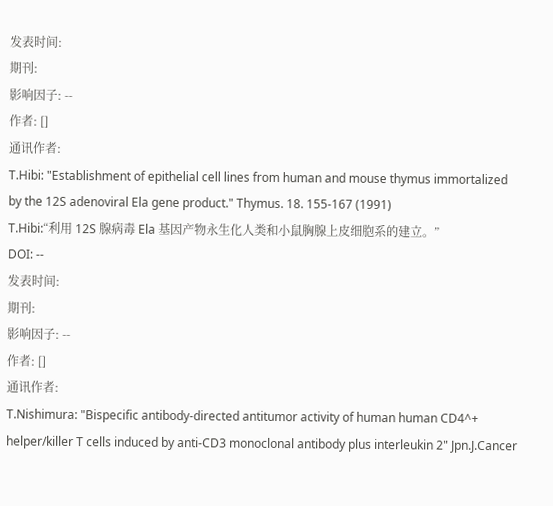发表时间:
期刊:
影响因子: --
作者: []
通讯作者:
T.Hibi: "Establishment of epithelial cell lines from human and mouse thymus immortalized by the 12S adenoviral Ela gene product." Thymus. 18. 155-167 (1991)
T.Hibi:“利用 12S 腺病毒 Ela 基因产物永生化人类和小鼠胸腺上皮细胞系的建立。”
DOI: --
发表时间:
期刊:
影响因子: --
作者: []
通讯作者:
T.Nishimura: "Bispecific antibody-directed antitumor activity of human human CD4^+ helper/killer T cells induced by anti-CD3 monoclonal antibody plus interleukin 2" Jpn.J.Cancer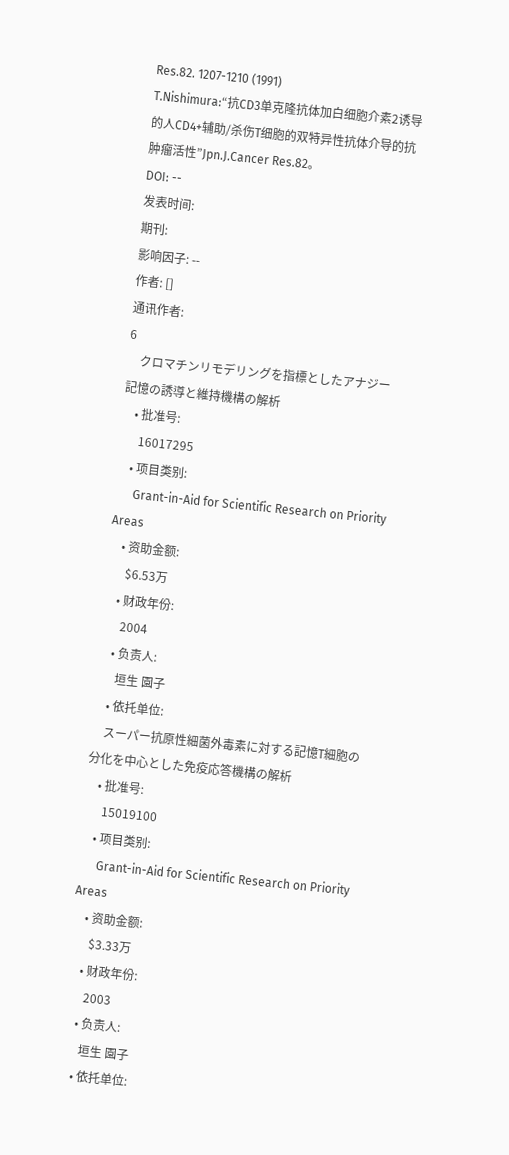Res.82. 1207-1210 (1991)
T.Nishimura:“抗CD3单克隆抗体加白细胞介素2诱导的人CD4+辅助/杀伤T细胞的双特异性抗体介导的抗肿瘤活性”Jpn.J.Cancer Res.82。
DOI: --
发表时间:
期刊:
影响因子: --
作者: []
通讯作者:
6
    クロマチンリモデリングを指標としたアナジー記憶の誘導と維持機構の解析
    • 批准号:
      16017295
    • 项目类别:
      Grant-in-Aid for Scientific Research on Priority Areas
    • 资助金额:
      $6.53万
    • 财政年份:
      2004
    • 负责人:
      垣生 園子
    • 依托单位:
    スーパー抗原性細菌外毒素に対する記憶T細胞の分化を中心とした免疫応答機構の解析
    • 批准号:
      15019100
    • 项目类别:
      Grant-in-Aid for Scientific Research on Priority Areas
    • 资助金额:
      $3.33万
    • 财政年份:
      2003
    • 负责人:
      垣生 園子
    • 依托单位: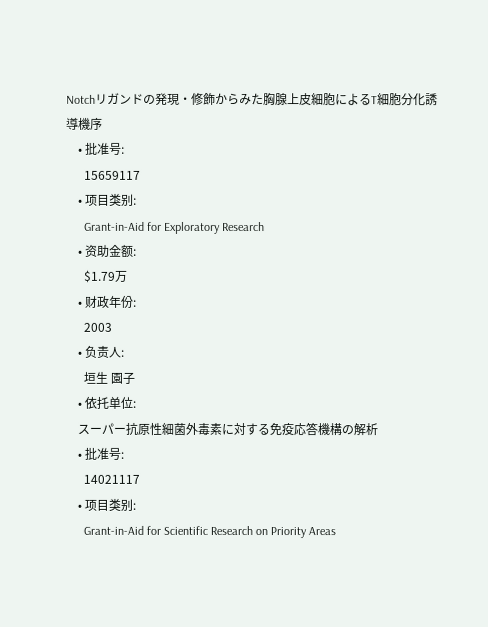Notchリガンドの発現・修飾からみた胸腺上皮細胞によるT細胞分化誘導機序
    • 批准号:
      15659117
    • 项目类别:
      Grant-in-Aid for Exploratory Research
    • 资助金额:
      $1.79万
    • 财政年份:
      2003
    • 负责人:
      垣生 園子
    • 依托单位:
    スーパー抗原性細菌外毒素に対する免疫応答機構の解析
    • 批准号:
      14021117
    • 项目类别:
      Grant-in-Aid for Scientific Research on Priority Areas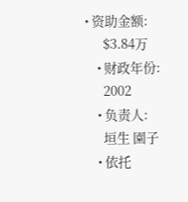• 资助金额:
      $3.84万
    • 财政年份:
      2002
    • 负责人:
      垣生 園子
    • 依托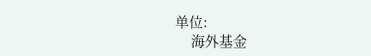单位:
    海外基金